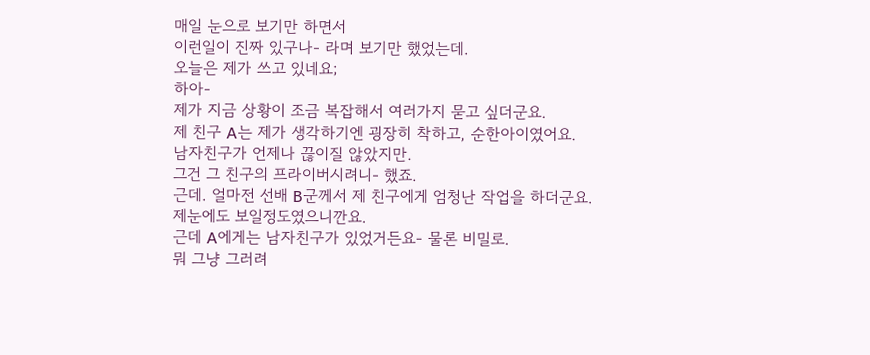매일 눈으로 보기만 하면서
이런일이 진짜 있구나- 라며 보기만 했었는데.
오늘은 제가 쓰고 있네요;
하아-
제가 지금 상황이 조금 복잡해서 여러가지 묻고 싶더군요.
제 친구 A는 제가 생각하기엔 굉장히 착하고, 순한아이였어요.
남자친구가 언제나 끊이질 않았지만.
그건 그 친구의 프라이버시려니- 했죠.
근데. 얼마전 선배 B군께서 제 친구에게 엄청난 작업을 하더군요.
제눈에도 보일정도였으니깐요.
근데 A에게는 남자친구가 있었거든요- 물론 비밀로.
뭐 그냥 그러려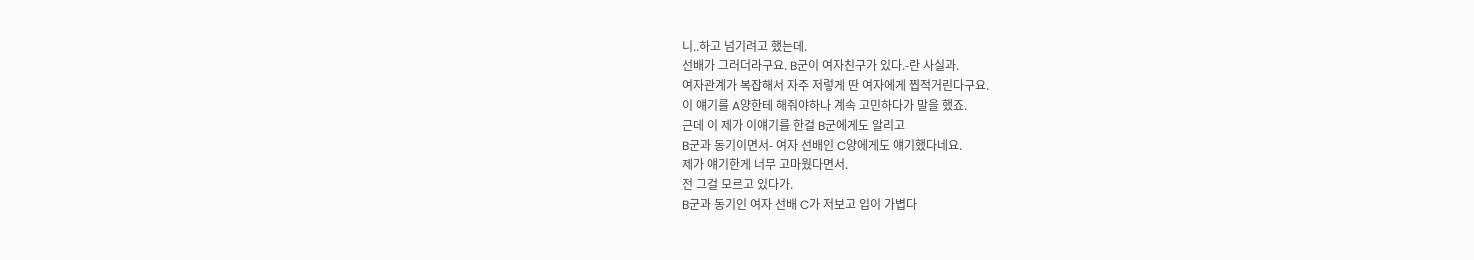니..하고 넘기려고 했는데.
선배가 그러더라구요. B군이 여자친구가 있다.-란 사실과.
여자관계가 복잡해서 자주 저렇게 딴 여자에게 찝적거린다구요.
이 얘기를 A양한테 해줘야하나 계속 고민하다가 말을 했죠.
근데 이 제가 이얘기를 한걸 B군에게도 알리고
B군과 동기이면서- 여자 선배인 C양에게도 얘기했다네요.
제가 얘기한게 너무 고마웠다면서.
전 그걸 모르고 있다가.
B군과 동기인 여자 선배 C가 저보고 입이 가볍다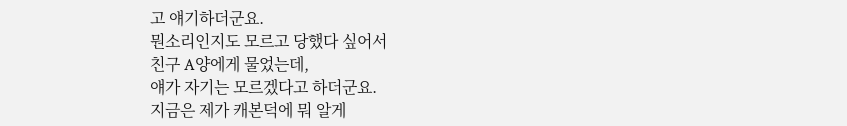고 얘기하더군요.
뭔소리인지도 모르고 당했다 싶어서
친구 A양에게 물었는데,
얘가 자기는 모르겠다고 하더군요.
지금은 제가 캐본덕에 뭐 알게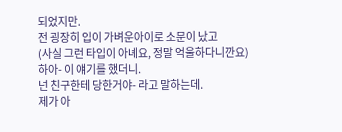되었지만.
전 굉장히 입이 가벼운아이로 소문이 났고
(사실 그런 타입이 아녜요, 정말 억울하다니깐요)
하아- 이 얘기를 했더니.
넌 친구한테 당한거야- 라고 말하는데.
제가 아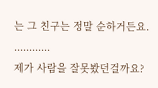는 그 친구는 정말 순하거든요.
............
제가 사람을 잘못봤던걸까요?